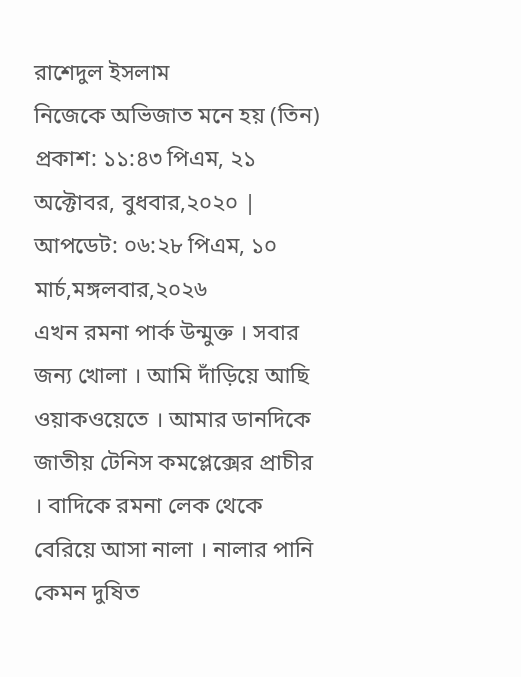রাশেদুল ইসলাম
নিজেকে অভিজাত মনে হয় (তিন)
প্রকাশ: ১১:৪৩ পিএম, ২১ অক্টোবর, বুধবার,২০২০ | আপডেট: ০৬:২৮ পিএম, ১০ মার্চ,মঙ্গলবার,২০২৬
এখন রমনা পার্ক উন্মুক্ত । সবার জন্য খোলা । আমি দাঁড়িয়ে আছি ওয়াকওয়েতে । আমার ডানদিকে জাতীয় টেনিস কমপ্লেক্সের প্রাচীর । বাদিকে রমনা লেক থেকে বেরিয়ে আসা নালা । নালার পানি কেমন দুষিত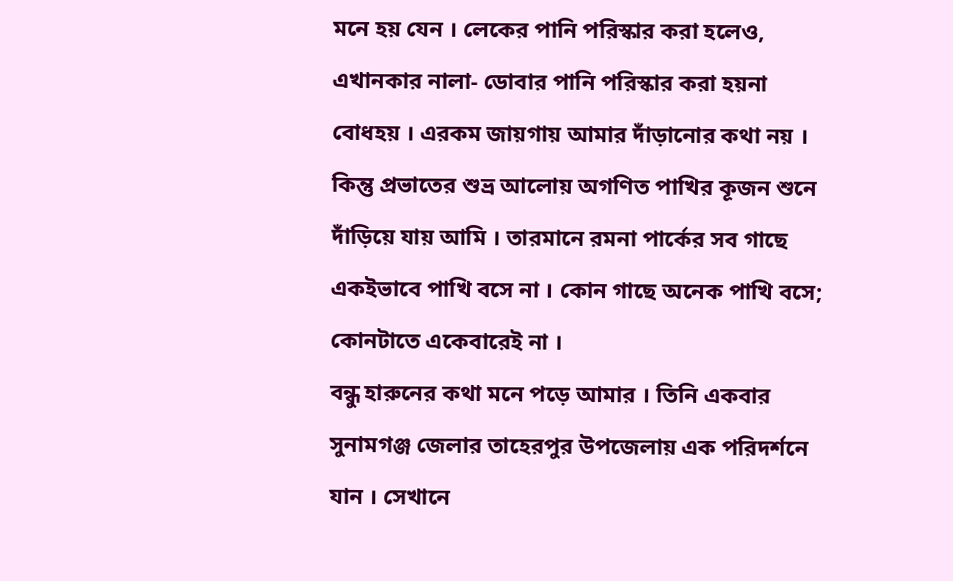মনে হয় যেন । লেকের পানি পরিস্কার করা হলেও, এখানকার নালা- ডোবার পানি পরিস্কার করা হয়না বোধহয় । এরকম জায়গায় আমার দাঁড়ানোর কথা নয় । কিন্তু প্রভাতের শুভ্র আলোয় অগণিত পাখির কূজন শুনে দাঁড়িয়ে যায় আমি । তারমানে রমনা পার্কের সব গাছে একইভাবে পাখি বসে না । কোন গাছে অনেক পাখি বসে; কোনটাতে একেবারেই না ।
বন্ধু হারুনের কথা মনে পড়ে আমার । তিনি একবার সুনামগঞ্জ জেলার তাহেরপুর উপজেলায় এক পরিদর্শনে যান । সেখানে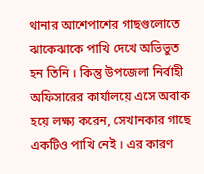থানার আশেপাশের গাছগুলোতে ঝাকেঝাকে পাখি দেখে অভিভুত হন তিনি । কিন্তু উপজেলা নির্বাহী অফিসারের কার্যালয়ে এসে অবাক হয়ে লক্ষ্য করেন, সেখানকার গাছে একটিও পাখি নেই । এর কারণ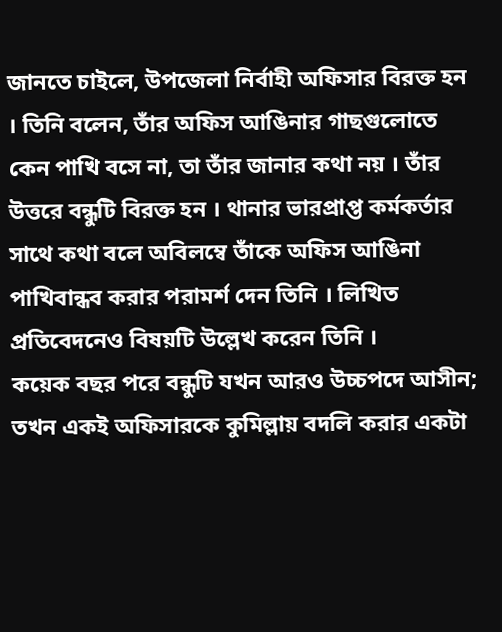জানতে চাইলে, উপজেলা নির্বাহী অফিসার বিরক্ত হন । তিনি বলেন, তাঁর অফিস আঙিনার গাছগুলোতে কেন পাখি বসে না, তা তাঁর জানার কথা নয় । তাঁর উত্তরে বন্ধুটি বিরক্ত হন । থানার ভারপ্রাপ্ত কর্মকর্তার সাথে কথা বলে অবিলম্বে তাঁকে অফিস আঙিনা পাখিবান্ধব করার পরামর্শ দেন তিনি । লিখিত প্রতিবেদনেও বিষয়টি উল্লেখ করেন তিনি ।
কয়েক বছর পরে বন্ধুটি যখন আরও উচ্চপদে আসীন; তখন একই অফিসারকে কুমিল্লায় বদলি করার একটা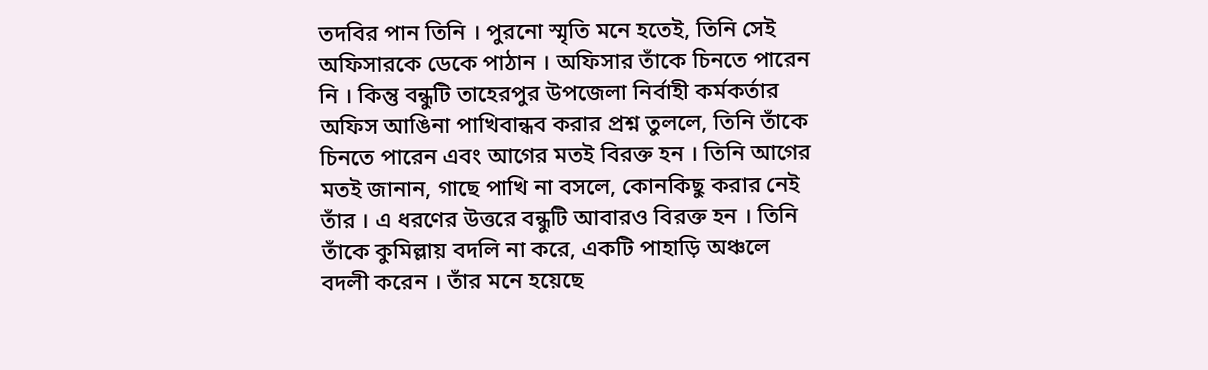তদবির পান তিনি । পুরনো স্মৃতি মনে হতেই, তিনি সেই অফিসারকে ডেকে পাঠান । অফিসার তাঁকে চিনতে পারেন নি । কিন্তু বন্ধুটি তাহেরপুর উপজেলা নির্বাহী কর্মকর্তার অফিস আঙিনা পাখিবান্ধব করার প্রশ্ন তুললে, তিনি তাঁকে চিনতে পারেন এবং আগের মতই বিরক্ত হন । তিনি আগের মতই জানান, গাছে পাখি না বসলে, কোনকিছু করার নেই তাঁর । এ ধরণের উত্তরে বন্ধুটি আবারও বিরক্ত হন । তিনি তাঁকে কুমিল্লায় বদলি না করে, একটি পাহাড়ি অঞ্চলে বদলী করেন । তাঁর মনে হয়েছে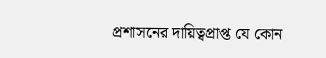প্রশাসনের দায়িত্বপ্রাপ্ত যে কোন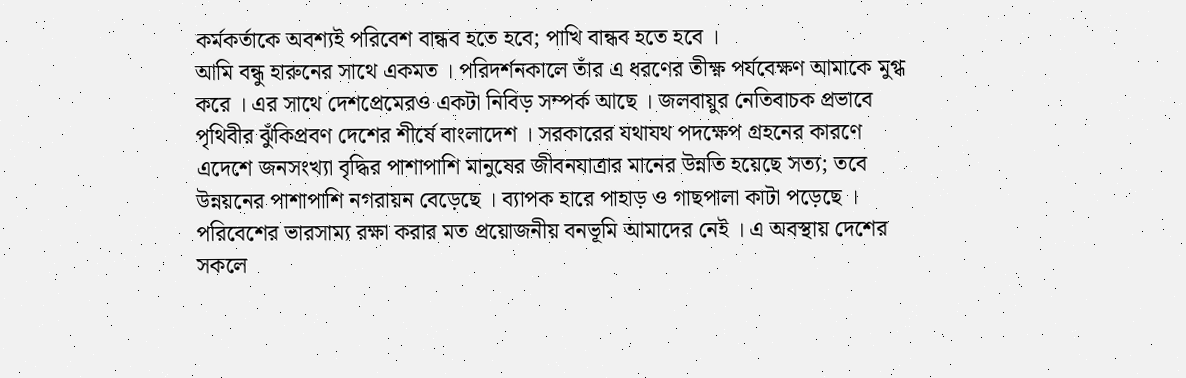কর্মকর্তাকে অবশ্যই পরিবেশ বান্ধব হতে হবে; পাখি বান্ধব হতে হবে ।
আমি বন্ধু হারুনের সাথে একমত । পরিদর্শনকালে তাঁর এ ধরণের তীক্ষ্ণ পর্যবেক্ষণ আমাকে মুগ্ধ করে । এর সাথে দেশপ্রেমেরও একটা নিবিড় সম্পর্ক আছে । জলবায়ুর নেতিবাচক প্রভাবে পৃথিবীর ঝুঁকিপ্রবণ দেশের শীর্ষে বাংলাদেশ । সরকারের যথাযথ পদক্ষেপ গ্রহনের কারণে এদেশে জনসংখ্যা বৃদ্ধির পাশাপাশি মানুষের জীবনযাত্রার মানের উন্নতি হয়েছে সত্য; তবে উন্নয়নের পাশাপাশি নগরায়ন বেড়েছে । ব্যাপক হারে পাহাড় ও গাছপালা কাটা পড়েছে । পরিবেশের ভারসাম্য রক্ষা করার মত প্রয়োজনীয় বনভূমি আমাদের নেই । এ অবস্থায় দেশের সকলে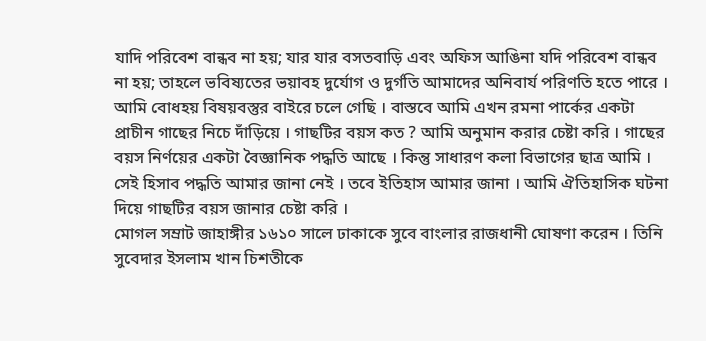যাদি পরিবেশ বান্ধব না হয়; যার যার বসতবাড়ি এবং অফিস আঙিনা যদি পরিবেশ বান্ধব না হয়; তাহলে ভবিষ্যতের ভয়াবহ দুর্যোগ ও দুর্গতি আমাদের অনিবার্য পরিণতি হতে পারে ।
আমি বোধহয় বিষয়বস্তুর বাইরে চলে গেছি । বাস্তবে আমি এখন রমনা পার্কের একটা প্রাচীন গাছের নিচে দাঁড়িয়ে । গাছটির বয়স কত ? আমি অনুমান করার চেষ্টা করি । গাছের বয়স নির্ণয়ের একটা বৈজ্ঞানিক পদ্ধতি আছে । কিন্তু সাধারণ কলা বিভাগের ছাত্র আমি । সেই হিসাব পদ্ধতি আমার জানা নেই । তবে ইতিহাস আমার জানা । আমি ঐতিহাসিক ঘটনা দিয়ে গাছটির বয়স জানার চেষ্টা করি ।
মোগল সম্রাট জাহাঙ্গীর ১৬১০ সালে ঢাকাকে সুবে বাংলার রাজধানী ঘোষণা করেন । তিনি সুবেদার ইসলাম খান চিশতীকে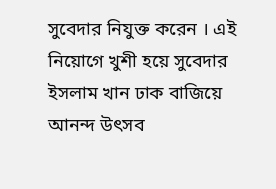সুবেদার নিযুক্ত করেন । এই নিয়োগে খুশী হয়ে সুবেদার ইসলাম খান ঢাক বাজিয়ে আনন্দ উৎসব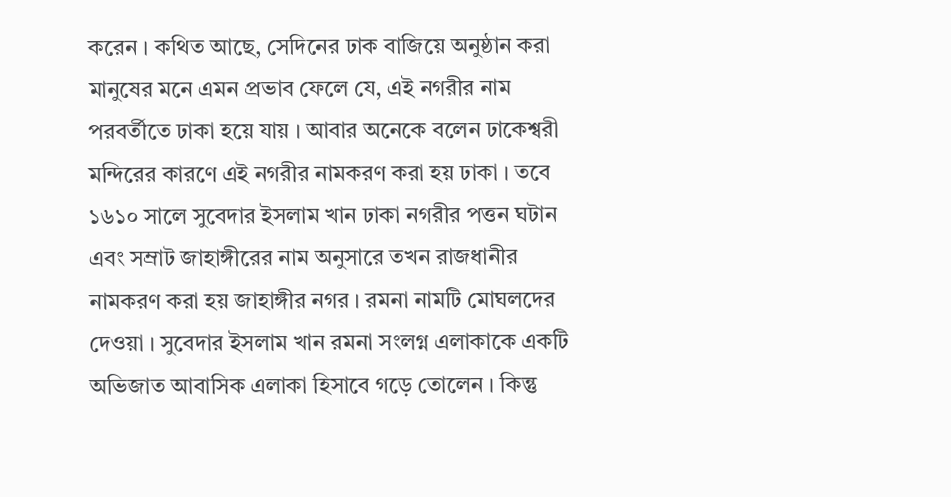করেন । কথিত আছে, সেদিনের ঢাক বাজিয়ে অনুষ্ঠান করা মানুষের মনে এমন প্রভাব ফেলে যে, এই নগরীর নাম পরবর্তীতে ঢাকা হয়ে যায় । আবার অনেকে বলেন ঢাকেশ্বরী মন্দিরের কারণে এই নগরীর নামকরণ করা হয় ঢাকা । তবে ১৬১০ সালে সুবেদার ইসলাম খান ঢাকা নগরীর পত্তন ঘটান এবং সম্রাট জাহাঙ্গীরের নাম অনুসারে তখন রাজধানীর নামকরণ করা হয় জাহাঙ্গীর নগর । রমনা নামটি মোঘলদের দেওয়া । সুবেদার ইসলাম খান রমনা সংলগ্ন এলাকাকে একটি অভিজাত আবাসিক এলাকা হিসাবে গড়ে তোলেন । কিন্তু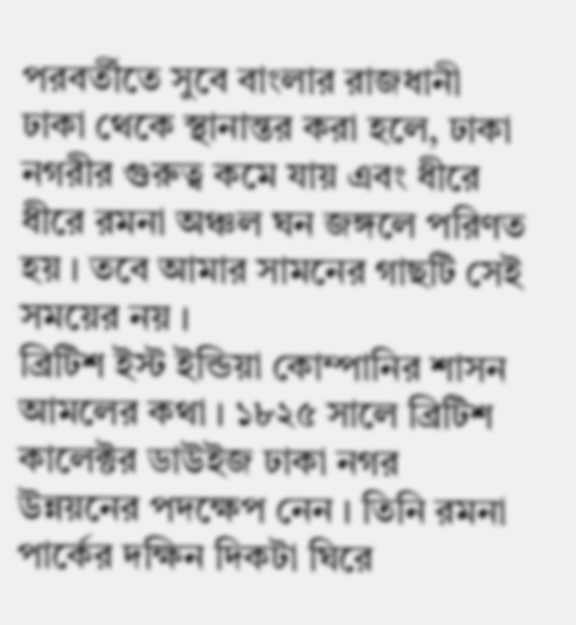পরবর্তীতে সুবে বাংলার রাজধানী ঢাকা থেকে স্থানান্তর করা হলে, ঢাকা নগরীর গুরুত্ব কমে যায় এবং ধীরে ধীরে রমনা অঞ্চল ঘন জঙ্গলে পরিণত হয় । তবে আমার সামনের গাছটি সেই সময়ের নয় ।
ব্রিটিশ ইস্ট ইন্ডিয়া কোম্পানির শাসন আমলের কথা । ১৮২৫ সালে ব্রিটিশ কালেক্টর ডাউইজ ঢাকা নগর উন্নয়নের পদক্ষেপ নেন । তিনি রমনা পার্কের দক্ষিন দিকটা ঘিরে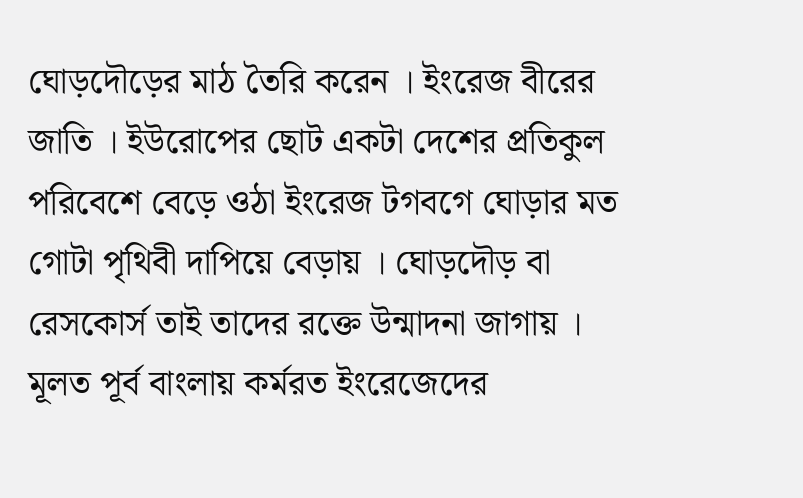ঘোড়দৌড়ের মাঠ তৈরি করেন । ইংরেজ বীরের জাতি । ইউরোপের ছোট একটা দেশের প্রতিকুল পরিবেশে বেড়ে ওঠা ইংরেজ টগবগে ঘোড়ার মত গোটা পৃথিবী দাপিয়ে বেড়ায় । ঘোড়দৌড় বা রেসকোর্স তাই তাদের রক্তে উন্মাদনা জাগায় । মূলত পূর্ব বাংলায় কর্মরত ইংরেজেদের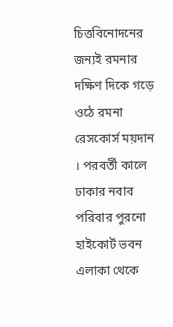চিত্তবিনোদনের জন্যই রমনার দক্ষিণ দিকে গড়ে ওঠে রমনা রেসকোর্স ময়দান । পরবর্তী কালে ঢাকার নবাব পরিবার পুরনো হাইকোর্ট ভবন এলাকা থেকে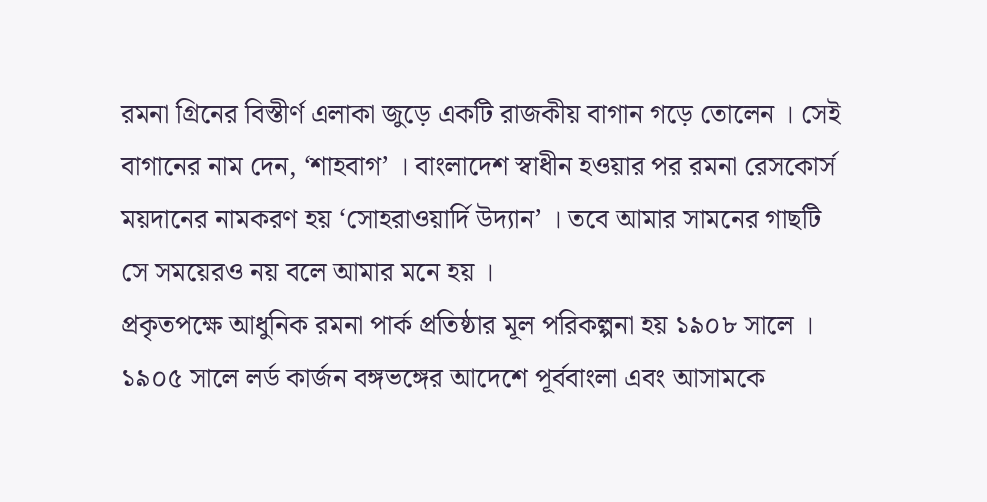রমনা গ্রিনের বিস্তীর্ণ এলাকা জুড়ে একটি রাজকীয় বাগান গড়ে তোলেন । সেই বাগানের নাম দেন, ‘শাহবাগ’ । বাংলাদেশ স্বাধীন হওয়ার পর রমনা রেসকোর্স ময়দানের নামকরণ হয় ‘সোহরাওয়ার্দি উদ্যান’ । তবে আমার সামনের গাছটি সে সময়েরও নয় বলে আমার মনে হয় ।
প্রকৃতপক্ষে আধুনিক রমনা পার্ক প্রতিষ্ঠার মূল পরিকল্পনা হয় ১৯০৮ সালে । ১৯০৫ সালে লর্ড কার্জন বঙ্গভঙ্গের আদেশে পূর্ববাংলা এবং আসামকে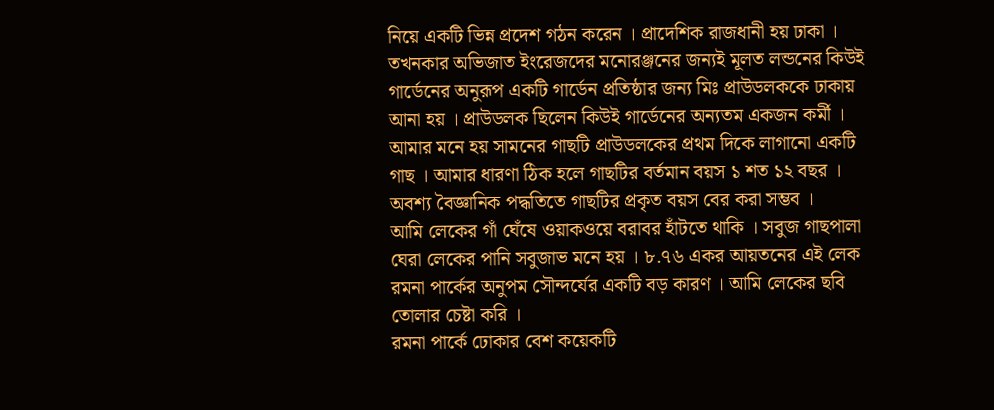নিয়ে একটি ভিন্ন প্রদেশ গঠন করেন । প্রাদেশিক রাজধানী হয় ঢাকা । তখনকার অভিজাত ইংরেজদের মনোরঞ্জনের জন্যই মূলত লন্ডনের কিউই গার্ডেনের অনুরূপ একটি গার্ডেন প্রতিষ্ঠার জন্য মিঃ প্রাউডলককে ঢাকায় আনা হয় । প্রাউডলক ছিলেন কিউই গার্ডেনের অন্যতম একজন কর্মী । আমার মনে হয় সামনের গাছটি প্রাউডলকের প্রথম দিকে লাগানো একটি গাছ । আমার ধারণা ঠিক হলে গাছটির বর্তমান বয়স ১ শত ১২ বছর । অবশ্য বৈজ্ঞানিক পদ্ধতিতে গাছটির প্রকৃত বয়স বের করা সম্ভব ।
আমি লেকের গাঁ ঘেঁষে ওয়াকওয়ে বরাবর হাঁটতে থাকি । সবুজ গাছপালা ঘেরা লেকের পানি সবুজাভ মনে হয় । ৮.৭৬ একর আয়তনের এই লেক রমনা পার্কের অনুপম সৌন্দর্যের একটি বড় কারণ । আমি লেকের ছবি তোলার চেষ্টা করি ।
রমনা পার্কে ঢোকার বেশ কয়েকটি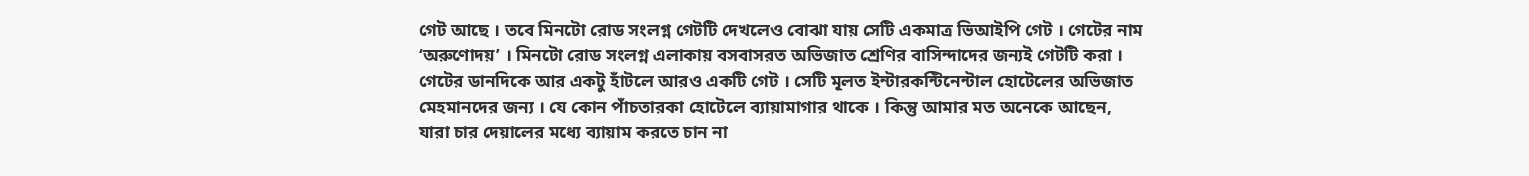গেট আছে । তবে মিনটো রোড সংলগ্ন গেটটি দেখলেও বোঝা যায় সেটি একমাত্র ভিআইপি গেট । গেটের নাম ‘অরুণোদয়’ । মিনটো রোড সংলগ্ন এলাকায় বসবাসরত অভিজাত শ্রেণির বাসিন্দাদের জন্যই গেটটি করা । গেটের ডানদিকে আর একটু হাঁটলে আরও একটি গেট । সেটি মূলত ইন্টারকন্টিনেন্টাল হোটেলের অভিজাত মেহমানদের জন্য । যে কোন পাঁচতারকা হোটেলে ব্যায়ামাগার থাকে । কিন্তু আমার মত অনেকে আছেন, যারা চার দেয়ালের মধ্যে ব্যায়াম করতে চান না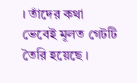। তাঁদের কথা ভেবেই মূলত গেটটি তৈরি হয়েছে ।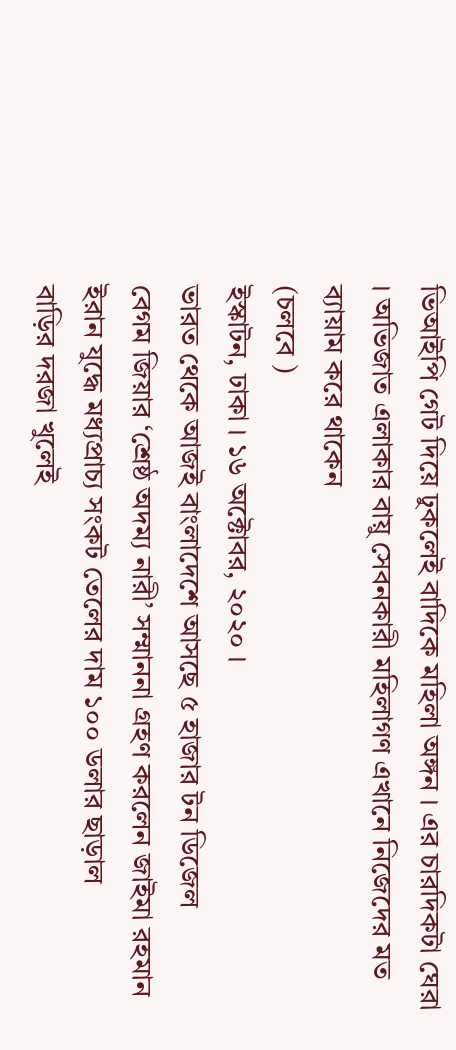ভিআইপি গেট দিয়ে ঢুকলেই বাদিকে মহিলা অঙ্গন । এর চারদিকটা ঘেরা । অভিজাত এলাকার বায়ু সেবনকারী মহিলাগণ এখানে নিজেদের মত ব্যায়াম করে থাকেন
(চলবে )
ইস্কাটন, ঢাকা । ১৬ অক্টোবর, ২০২০ ।
ভারত থেকে আজই বাংলাদেশে আসছে ৫ হাজার টন ডিজেল
বেগম জিয়ার ‘শ্রেষ্ঠ অদম্য নারী’ সম্মাননা গ্রহণ করলেন জাইমা রহমান
ইরান যুদ্ধে মধ্যপ্রাচ্য সংকট তেলের দাম ১০০ ডলার ছাড়াল
বাড়ির দরজা খুলেই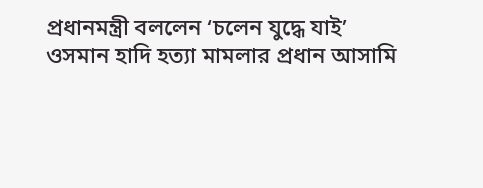প্রধানমন্ত্রী বললেন ‘চলেন যুদ্ধে যাই’
ওসমান হাদি হত্যা মামলার প্রধান আসামি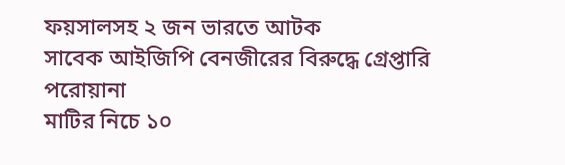ফয়সালসহ ২ জন ভারতে আটক
সাবেক আইজিপি বেনজীরের বিরুদ্ধে গ্রেপ্তারি পরোয়ানা
মাটির নিচে ১০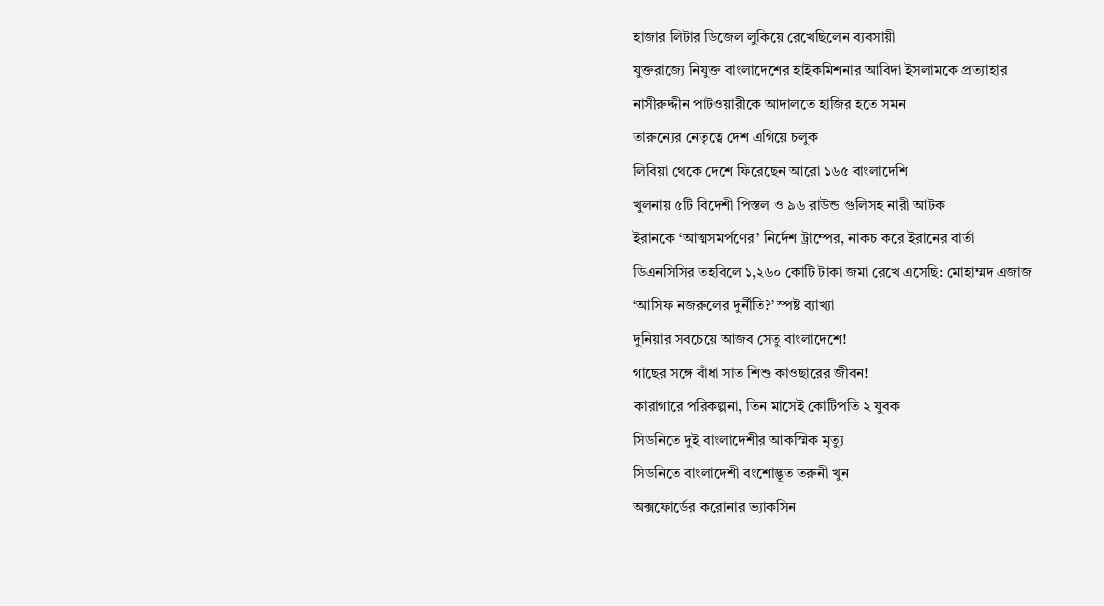হাজার লিটার ডিজেল লুকিয়ে রেখেছিলেন ব্যবসায়ী
যুক্তরাজ্যে নিযুক্ত বাংলাদেশের হাইকমিশনার আবিদা ইসলামকে প্রত্যাহার
নাসীরুদ্দীন পাটওয়ারীকে আদালতে হাজির হতে সমন
তারুন্যের নেতৃত্বে দেশ এগিয়ে চলুক
লিবিয়া থেকে দেশে ফিরেছেন আরো ১৬৫ বাংলাদেশি
খুলনায় ৫টি বিদেশী পিস্তল ও ৯৬ রাউন্ড গুলিসহ নারী আটক
ইরানকে ‘আত্মসমর্পণের’ নির্দেশ ট্রাম্পের, নাকচ করে ইরানের বার্তা
ডিএনসিসির তহবিলে ১,২৬০ কোটি টাকা জমা রেখে এসেছি: মোহাম্মদ এজাজ
‘আসিফ নজরুলের দুর্নীতি?’ স্পষ্ট ব্যাখ্যা
দুনিয়ার সবচেয়ে আজব সেতু বাংলাদেশে!
গাছের সঙ্গে বাঁধা সাত শিশু কাওছারের জীবন!
কারাগারে পরিকল্পনা, তিন মাসেই কোটিপতি ২ যুবক
সিডনিতে দুই বাংলাদেশীর আকস্মিক মৃত্যু
সিডনিতে বাংলাদেশী বংশোদ্ভূত তরুনী খুন
অক্সফোর্ডের করোনার ভ্যাকসিন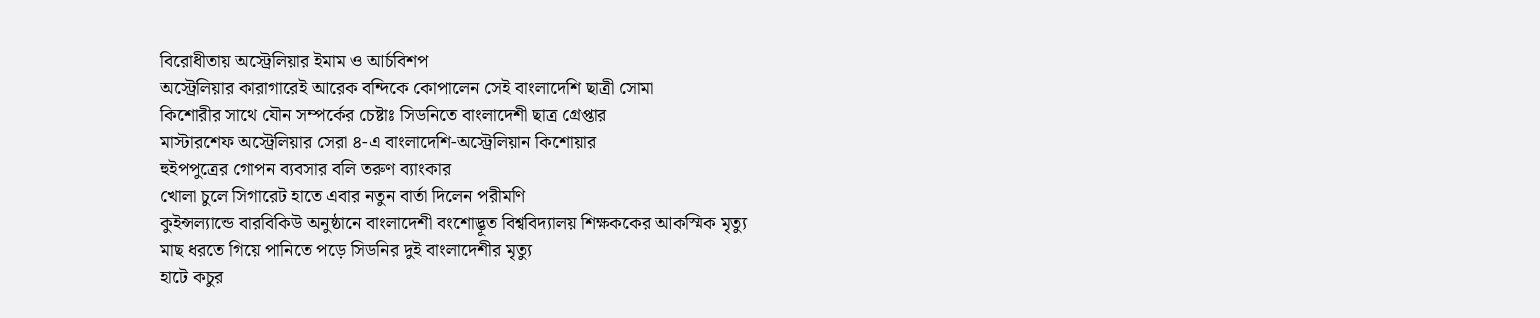বিরোধীতায় অস্ট্রেলিয়ার ইমাম ও আর্চবিশপ
অস্ট্রেলিয়ার কারাগারেই আরেক বন্দিকে কোপালেন সেই বাংলাদেশি ছাত্রী সোমা
কিশোরীর সাথে যৌন সম্পর্কের চেষ্টাঃ সিডনিতে বাংলাদেশী ছাত্র গ্রেপ্তার
মাস্টারশেফ অস্ট্রেলিয়ার সেরা ৪-এ বাংলাদেশি-অস্ট্রেলিয়ান কিশোয়ার
হুইপপুত্রের গোপন ব্যবসার বলি তরুণ ব্যাংকার
খোলা চুলে সিগারেট হাতে এবার নতুন বার্তা দিলেন পরীমণি
কুইন্সল্যান্ডে বারবিকিউ অনুষ্ঠানে বাংলাদেশী বংশোদ্ভূত বিশ্ববিদ্যালয় শিক্ষককের আকস্মিক মৃত্যু
মাছ ধরতে গিয়ে পানিতে পড়ে সিডনির দুই বাংলাদেশীর মৃত্যু
হাটে কচুর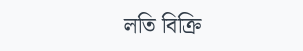লতি বিক্রি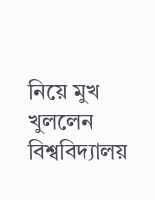নিয়ে মুখ খুললেন বিশ্ববিদ্যালয়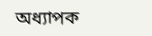অধ্যাপক